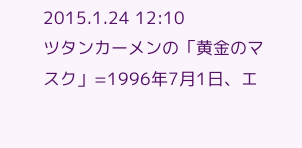2015.1.24 12:10
ツタンカーメンの「黄金のマスク」=1996年7月1日、エ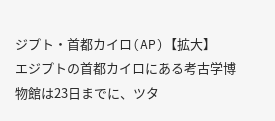ジプト・首都カイロ(AP)【拡大】
エジプトの首都カイロにある考古学博物館は23日までに、ツタ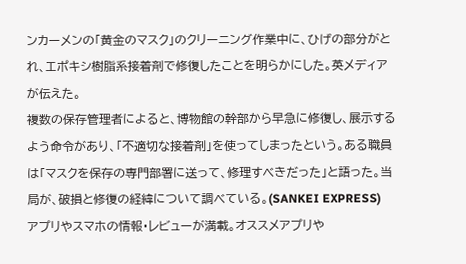ンカーメンの「黄金のマスク」のクリーニング作業中に、ひげの部分がとれ、エポキシ樹脂系接着剤で修復したことを明らかにした。英メディアが伝えた。
複数の保存管理者によると、博物館の幹部から早急に修復し、展示するよう命令があり、「不適切な接着剤」を使ってしまったという。ある職員は「マスクを保存の専門部署に送って、修理すべきだった」と語った。当局が、破損と修復の経緯について調べている。(SANKEI EXPRESS)
アプリやスマホの情報・レビューが満載。オススメアプリや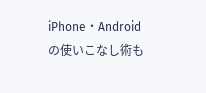iPhone・Androidの使いこなし術も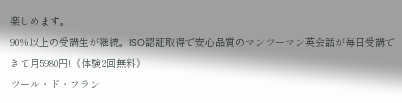楽しめます。
90%以上の受講生が継続。ISO認証取得で安心品質のマンツーマン英会話が毎日受講できて月5980円!《体験2回無料》
ツール・ド・フラン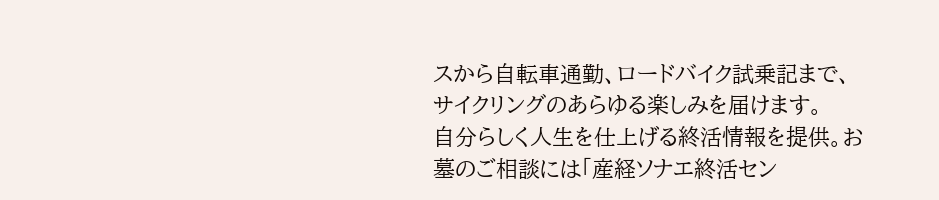スから自転車通勤、ロードバイク試乗記まで、サイクリングのあらゆる楽しみを届けます。
自分らしく人生を仕上げる終活情報を提供。お墓のご相談には「産経ソナエ終活セン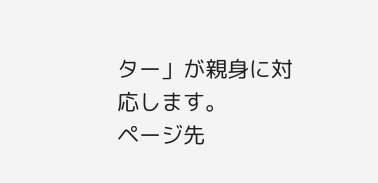ター」が親身に対応します。
ページ先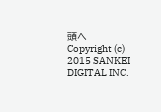頭へ
Copyright (c) 2015 SANKEI DIGITAL INC.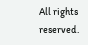All rights reserved.